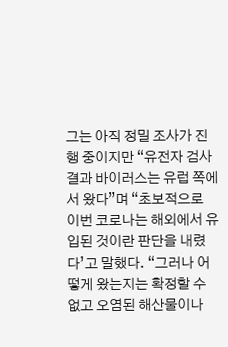그는 아직 정밀 조사가 진행 중이지만 “유전자 검사 결과 바이러스는 유럽 쪽에서 왔다”며 “초보적으로 이번 코로나는 해외에서 유입된 것이란 판단을 내렸다’고 말했다. “그러나 어떻게 왔는지는 확정할 수 없고 오염된 해산물이나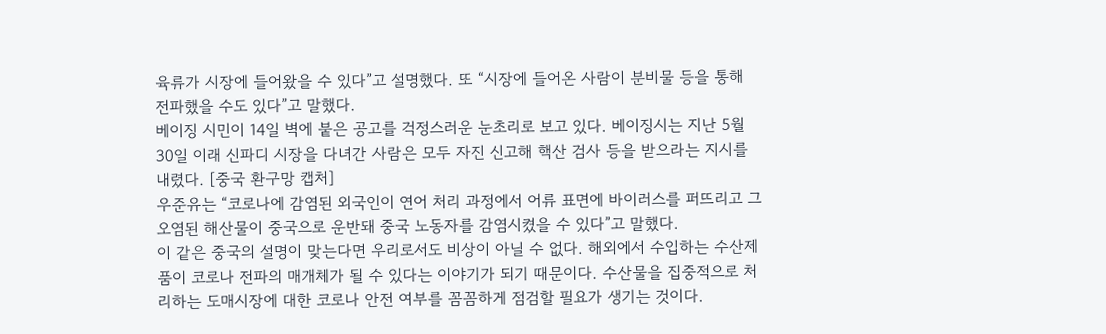육류가 시장에 들어왔을 수 있다”고 설명했다. 또 “시장에 들어온 사람이 분비물 등을 통해 전파했을 수도 있다”고 말했다.
베이징 시민이 14일 벽에 붙은 공고를 걱정스러운 눈초리로 보고 있다. 베이징시는 지난 5월 30일 이래 신파디 시장을 다녀간 사람은 모두 자진 신고해 핵산 검사 등을 받으라는 지시를 내렸다. [중국 환구망 캡처]
우준유는 “코로나에 감염된 외국인이 연어 처리 과정에서 어류 표면에 바이러스를 퍼뜨리고 그 오염된 해산물이 중국으로 운반돼 중국 노동자를 감염시켰을 수 있다”고 말했다.
이 같은 중국의 설명이 맞는다면 우리로서도 비상이 아닐 수 없다. 해외에서 수입하는 수산제품이 코로나 전파의 매개체가 될 수 있다는 이야기가 되기 때문이다. 수산물을 집중적으로 처리하는 도매시장에 대한 코로나 안전 여부를 꼼꼼하게 점검할 필요가 생기는 것이다.